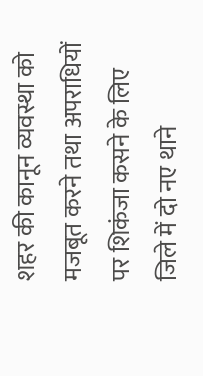शहर की कानून व्यवस्था को मजबूत करने तथा अपराधियों पर शिकंजा कसने के लिए जिले में दो नए थाने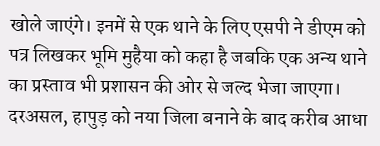खोले जाएंगे। इनमें से एक थाने के लिए एसपी ने डीएम को पत्र लिखकर भूमि मुहैया को कहा है जबकि एक अन्य थाने का प्रस्ताव भी प्रशासन की ओर से जल्द भेजा जाएगा।
दरअसल, हापुड़ को नया जिला बनाने के बाद करीब आधा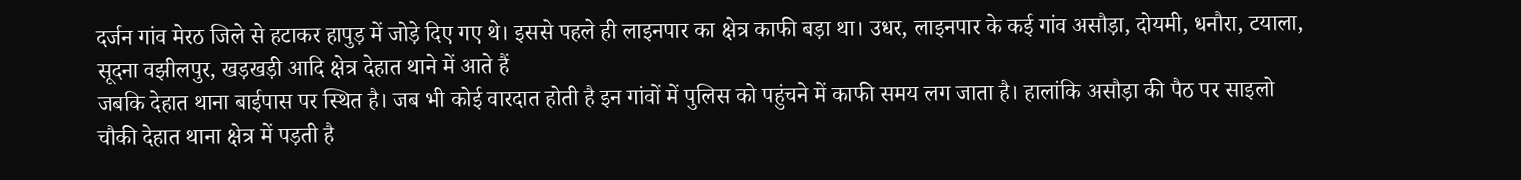दर्जन गांव मेरठ जिले से हटाकर हापुड़ में जोड़े दिए गए थे। इससे पहले ही लाइनपार का क्षेत्र काफी बड़ा था। उधर, लाइनपार के कई गांव असौड़ा, दोयमी, धनौरा, टयाला, सूदना वझीलपुर, खड़खड़ी आदि क्षेत्र देहात थाने में आते हैं
जबकि देहात थाना बाईपास पर स्थित है। जब भी कोई वारदात होती है इन गांवों में पुलिस को पहुंचने में काफी समय लग जाता है। हालांकि असौड़ा की पैठ पर साइलो चौकी देहात थाना क्षेत्र में पड़ती है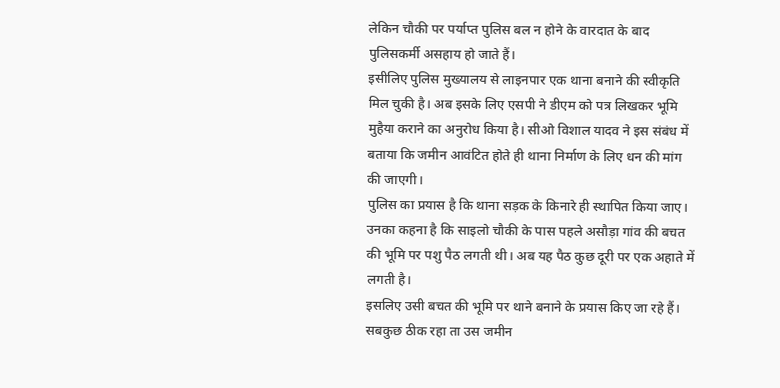लेकिन चौकी पर पर्याप्त पुलिस बल न होने के वारदात के बाद पुलिसकर्मी असहाय हो जाते हैं।
इसीलिए पुलिस मुख्यालय से लाइनपार एक थाना बनाने की स्वीकृति मिल चुकी है। अब इसके लिए एसपी ने डीएम को पत्र लिखकर भूमि मुहैया कराने का अनुरोध किया है। सीओ विशाल यादव ने इस संबंध में बताया कि जमीन आवंटित होते ही थाना निर्माण के लिए धन की मांग की जाएगी।
पुलिस का प्रयास है कि थाना सड़क के किनारे ही स्थापित किया जाए। उनका कहना है कि साइलो चौकी के पास पहले असौड़ा गांव की बचत की भूमि पर पशु पैठ लगती थी। अब यह पैठ कुछ दूरी पर एक अहाते में लगती है।
इसलिए उसी बचत की भूमि पर थाने बनाने के प्रयास किए जा रहे हैं। सबकुछ ठीक रहा ता उस जमीन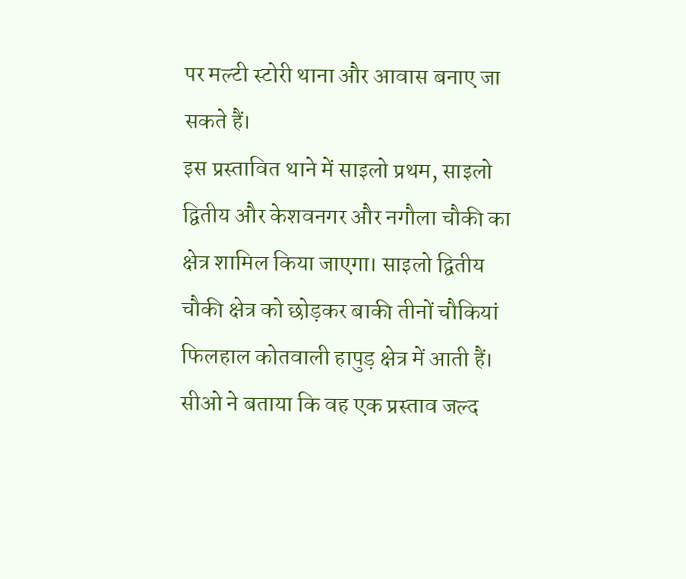पर मल्टी स्टोरी थाना और आवास बनाए जा सकते हैं।
इस प्रस्तावित थाने में साइलो प्रथम, साइलो द्वितीय और केशवनगर और नगौला चौकी का क्षेत्र शामिल किया जाएगा। साइलो द्वितीय चौकी क्षेत्र को छोड़कर बाकी तीनों चौकियां फिलहाल कोतवाली हापुड़ क्षेत्र में आती हैं।
सीओ ने बताया कि वह एक प्रस्ताव जल्द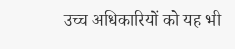उच्च अधिकारियों को यह भी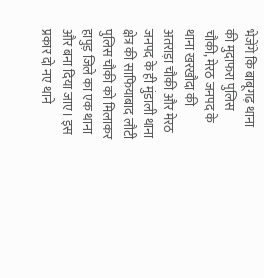भेजेंगे कि बाबूगढ़ थाना की मुदाफरा पुलिस चौकी, मेरठ जनपद के थाना खरखौदा की अतराड़ा चौकी और मेरठ जनपद के ही मुंडाली थाना क्षेत्र की साफियाबाद लौटी पुलिस चौकी को मिलाकर हापुड़ जिले का एक थाना और बना दिया जाए। इस प्रकार दो नए थाने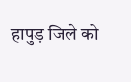हापुड़ जिले को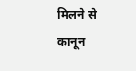मिलने से कानून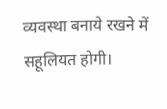व्यवस्था बनाये रखने में सहूलियत होगी।